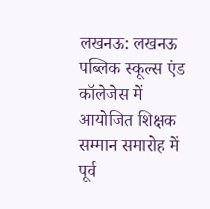लखनऊ: लखनऊ पब्लिक स्कूल्स एंड कॉलेजेस में आयोजित शिक्षक सम्मान समारोह में पूर्व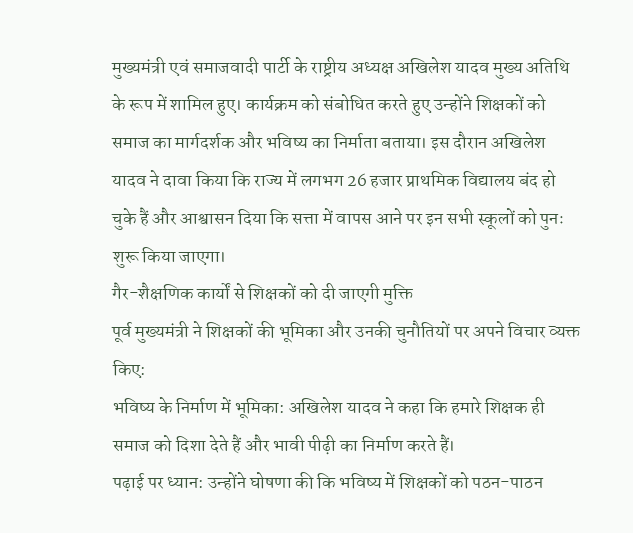मुख्यमंत्री एवं समाजवादी पार्टी के राष्ट्रीय अध्यक्ष अखिलेश यादव मुख्य अतिथि के रूप में शामिल हुए। कार्यक्रम को संबोधित करते हुए उन्होंने शिक्षकों को समाज का मार्गदर्शक और भविष्य का निर्माता बताया। इस दौरान अखिलेश यादव ने दावा किया कि राज्य में लगभग 26 हजार प्राथमिक विद्यालय बंद हो चुके हैं और आश्वासन दिया कि सत्ता में वापस आने पर इन सभी स्कूलों को पुनः शुरू किया जाएगा।
गैर-शैक्षणिक कार्यों से शिक्षकों को दी जाएगी मुक्ति
पूर्व मुख्यमंत्री ने शिक्षकों की भूमिका और उनकी चुनौतियों पर अपने विचार व्यक्त किए:
भविष्य के निर्माण में भूमिका: अखिलेश यादव ने कहा कि हमारे शिक्षक ही समाज को दिशा देते हैं और भावी पीढ़ी का निर्माण करते हैं।
पढ़ाई पर ध्यान: उन्होंने घोषणा की कि भविष्य में शिक्षकों को पठन-पाठन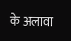के अलावा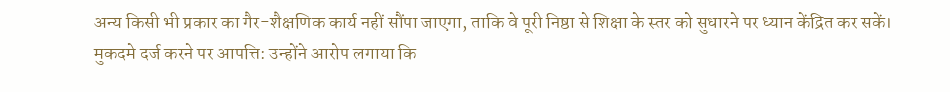अन्य किसी भी प्रकार का गैर-शैक्षणिक कार्य नहीं सौंपा जाएगा, ताकि वे पूरी निष्ठा से शिक्षा के स्तर को सुधारने पर ध्यान केंद्रित कर सकें।
मुकदमे दर्ज करने पर आपत्ति: उन्होंने आरोप लगाया कि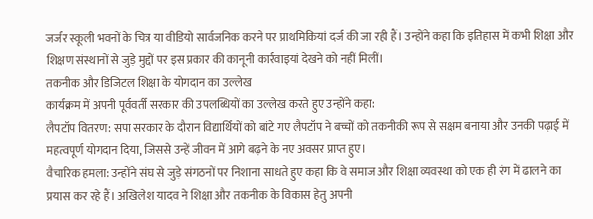जर्जर स्कूली भवनों के चित्र या वीडियो सार्वजनिक करने पर प्राथमिकियां दर्ज की जा रही हैं। उन्होंने कहा कि इतिहास में कभी शिक्षा और शिक्षण संस्थानों से जुड़े मुद्दों पर इस प्रकार की कानूनी कार्रवाइयां देखने को नहीं मिलीं।
तकनीक और डिजिटल शिक्षा के योगदान का उल्लेख
कार्यक्रम में अपनी पूर्ववर्ती सरकार की उपलब्धियों का उल्लेख करते हुए उन्होंने कहा:
लैपटॉप वितरण: सपा सरकार के दौरान विद्यार्थियों को बांटे गए लैपटॉप ने बच्चों को तकनीकी रूप से सक्षम बनाया और उनकी पढ़ाई में महत्वपूर्ण योगदान दिया, जिससे उन्हें जीवन में आगे बढ़ने के नए अवसर प्राप्त हुए।
वैचारिक हमला: उन्होंने संघ से जुड़े संगठनों पर निशाना साधते हुए कहा कि वे समाज और शिक्षा व्यवस्था को एक ही रंग में ढालने का प्रयास कर रहे हैं। अखिलेश यादव ने शिक्षा और तकनीक के विकास हेतु अपनी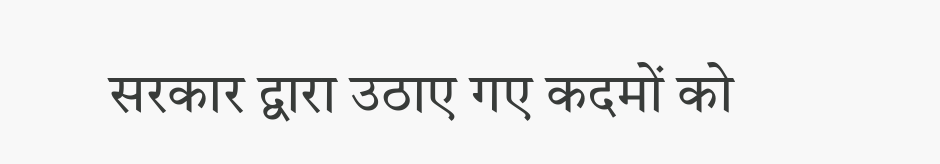सरकार द्वारा उठाए गए कदमों को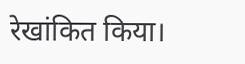रेखांकित किया।